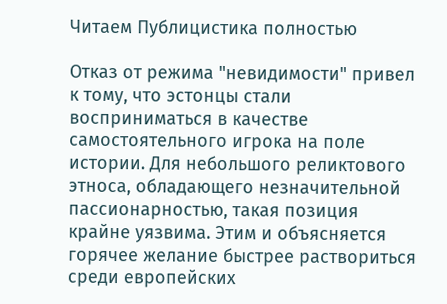Читаем Публицистика полностью

Отказ от режима "невидимости" привел к тому, что эстонцы стали восприниматься в качестве самостоятельного игрока на поле истории. Для небольшого реликтового этноса, обладающего незначительной пассионарностью, такая позиция крайне уязвима. Этим и объясняется горячее желание быстрее раствориться среди европейских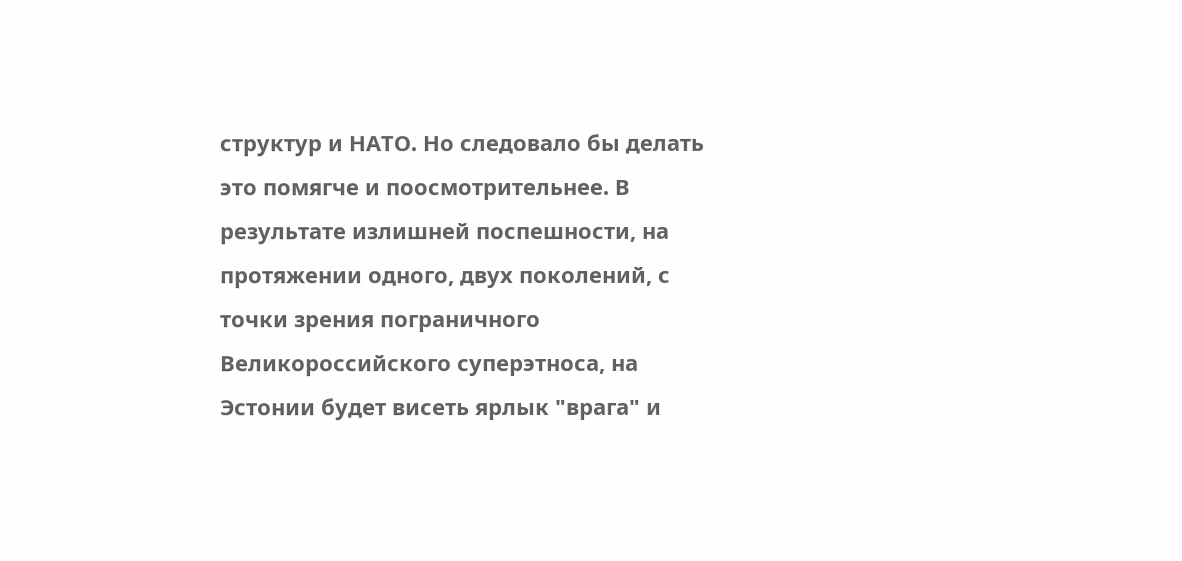структур и НАТО. Но следовало бы делать это помягче и поосмотрительнее. В результате излишней поспешности, на протяжении одного, двух поколений, с точки зрения пограничного Великороссийского суперэтноса, на Эстонии будет висеть ярлык "врага" и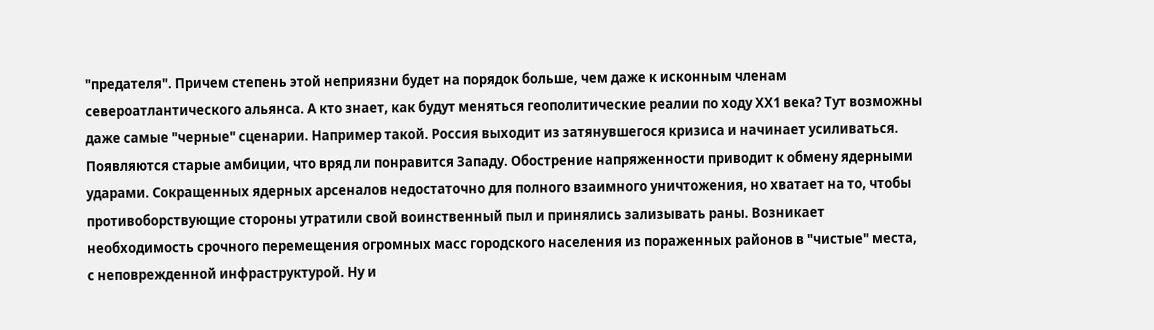"предателя". Причем степень этой неприязни будет на порядок больше, чем даже к исконным членам североатлантического альянса. А кто знает, как будут меняться геополитические реалии по ходу ХХ1 века? Тут возможны даже самые "черные" сценарии. Например такой. Россия выходит из затянувшегося кризиса и начинает усиливаться. Появляются старые амбиции, что вряд ли понравится Западу. Обострение напряженности приводит к обмену ядерными ударами. Сокращенных ядерных арсеналов недостаточно для полного взаимного уничтожения, но хватает на то, чтобы противоборствующие стороны утратили свой воинственный пыл и принялись зализывать раны. Возникает необходимость срочного перемещения огромных масс городского населения из пораженных районов в "чистые" места, с неповрежденной инфраструктурой. Ну и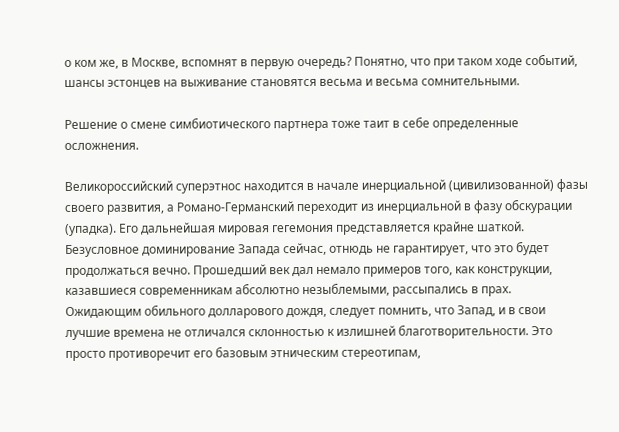о ком же, в Москве, вспомнят в первую очередь? Понятно, что при таком ходе событий, шансы эстонцев на выживание становятся весьма и весьма сомнительными.

Решение о смене симбиотического партнера тоже таит в себе определенные осложнения.

Великороссийский суперэтнос находится в начале инерциальной (цивилизованной) фазы своего развития, а Романо-Германский переходит из инерциальной в фазу обскурации (упадка). Его дальнейшая мировая гегемония представляется крайне шаткой. Безусловное доминирование Запада сейчас, отнюдь не гарантирует, что это будет продолжаться вечно. Прошедший век дал немало примеров того, как конструкции, казавшиеся современникам абсолютно незыблемыми, рассыпались в прах. Ожидающим обильного долларового дождя, следует помнить, что Запад, и в свои лучшие времена не отличался склонностью к излишней благотворительности. Это просто противоречит его базовым этническим стереотипам,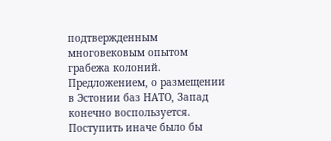подтвержденным многовековым опытом грабежа колоний. Предложением, о размещении в Эстонии баз НАТО, Запад конечно воспользуется. Поступить иначе было бы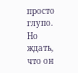просто глупо. Но ждать, что он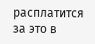расплатится за это в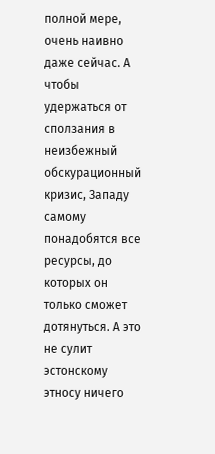полной мере, очень наивно даже сейчас. А чтобы удержаться от сползания в неизбежный обскурационный кризис, Западу самому понадобятся все ресурсы, до которых он только сможет дотянуться. А это не сулит эстонскому этносу ничего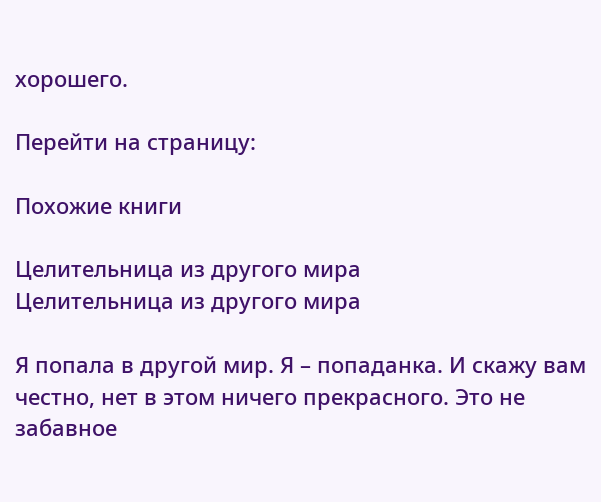хорошего.

Перейти на страницу:

Похожие книги

Целительница из другого мира
Целительница из другого мира

Я попала в другой мир. Я – попаданка. И скажу вам честно, нет в этом ничего прекрасного. Это не забавное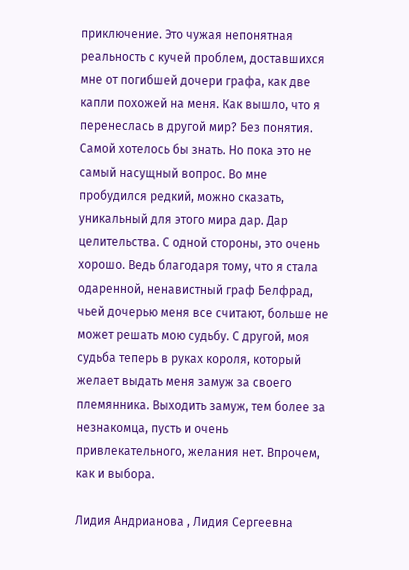приключение. Это чужая непонятная реальность с кучей проблем, доставшихся мне от погибшей дочери графа, как две капли похожей на меня. Как вышло, что я перенеслась в другой мир? Без понятия. Самой хотелось бы знать. Но пока это не самый насущный вопрос. Во мне пробудился редкий, можно сказать, уникальный для этого мира дар. Дар целительства. С одной стороны, это очень хорошо. Ведь благодаря тому, что я стала одаренной, ненавистный граф Белфрад, чьей дочерью меня все считают, больше не может решать мою судьбу. С другой, моя судьба теперь в руках короля, который желает выдать меня замуж за своего племянника. Выходить замуж, тем более за незнакомца, пусть и очень привлекательного, желания нет. Впрочем, как и выбора.

Лидия Андрианова , Лидия Сергеевна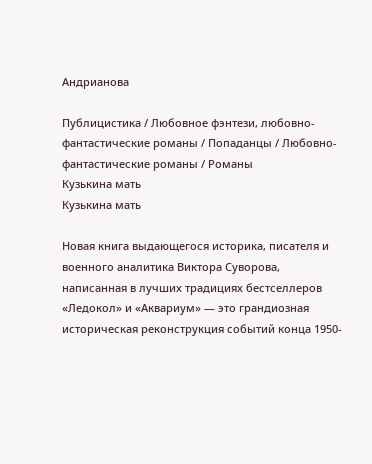Андрианова

Публицистика / Любовное фэнтези, любовно-фантастические романы / Попаданцы / Любовно-фантастические романы / Романы
Кузькина мать
Кузькина мать

Новая книга выдающегося историка, писателя и военного аналитика Виктора Суворова, написанная в лучших традициях бестселлеров «Ледокол» и «Аквариум» — это грандиозная историческая реконструкция событий конца 1950-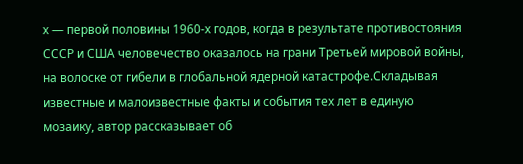х — первой половины 1960-х годов, когда в результате противостояния СССР и США человечество оказалось на грани Третьей мировой войны, на волоске от гибели в глобальной ядерной катастрофе.Складывая известные и малоизвестные факты и события тех лет в единую мозаику, автор рассказывает об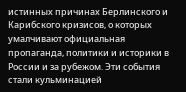истинных причинах Берлинского и Карибского кризисов, о которых умалчивают официальная пропаганда, политики и историки в России и за рубежом. Эти события стали кульминацией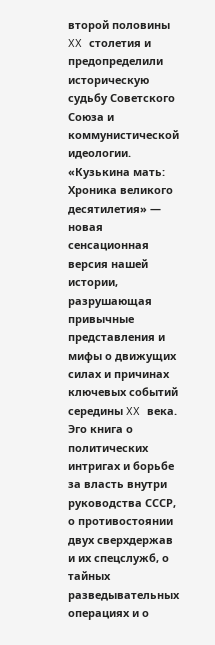второй половины XX столетия и предопределили историческую судьбу Советского Союза и коммунистической идеологии. «Кузькина мать: Хроника великого десятилетия» — новая сенсационная версия нашей истории, разрушающая привычные представления и мифы о движущих силах и причинах ключевых событий середины XX века. Эго книга о политических интригах и борьбе за власть внутри руководства СССР, о противостоянии двух сверхдержав и их спецслужб, о тайных разведывательных операциях и о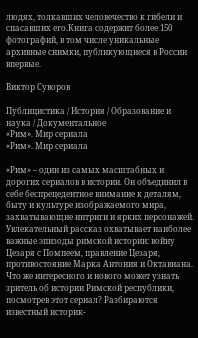людях, толкавших человечество к гибели и спасавших его.Книга содержит более 150 фотографий, в том числе уникальные архивные снимки, публикующиеся в России впервые.

Виктор Суворов

Публицистика / История / Образование и наука / Документальное
«Рим». Мир сериала
«Рим». Мир сериала

«Рим» – один из самых масштабных и дорогих сериалов в истории. Он объединил в себе беспрецедентное внимание к деталям, быту и культуре изображаемого мира, захватывающие интриги и ярких персонажей. Увлекательный рассказ охватывает наиболее важные эпизоды римской истории: войну Цезаря с Помпеем, правление Цезаря, противостояние Марка Антония и Октавиана. Что же интересного и нового может узнать зритель об истории Римской республики, посмотрев этот сериал? Разбираются известный историк-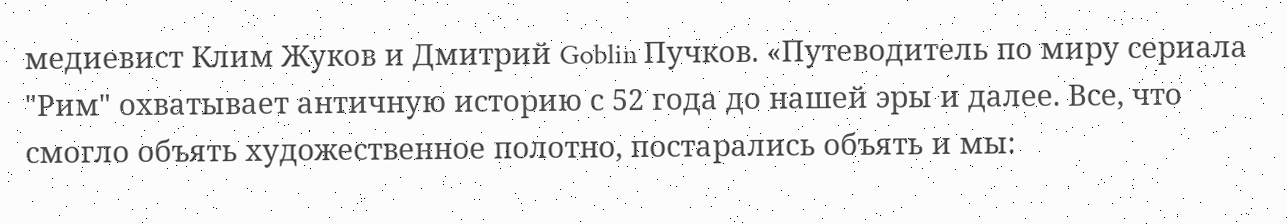медиевист Клим Жуков и Дмитрий Goblin Пучков. «Путеводитель по миру сериала "Рим" охватывает античную историю с 52 года до нашей эры и далее. Все, что смогло объять художественное полотно, постарались объять и мы: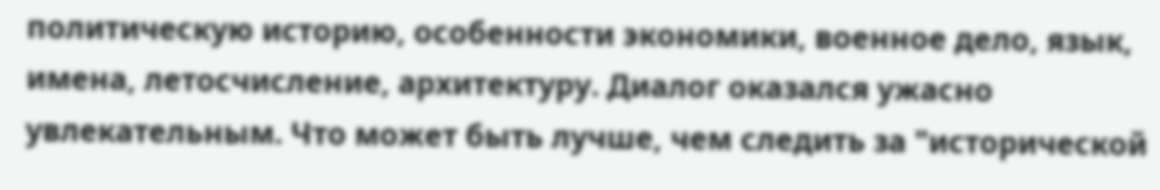политическую историю, особенности экономики, военное дело, язык, имена, летосчисление, архитектуру. Диалог оказался ужасно увлекательным. Что может быть лучше, чем следить за "исторической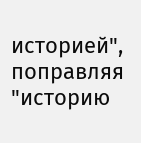историей", поправляя "историю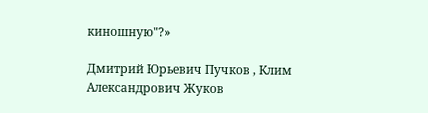киношную"?»

Дмитрий Юрьевич Пучков , Клим Александрович Жуков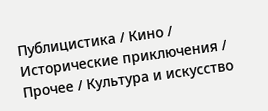Публицистика / Кино / Исторические приключения / Прочее / Культура и искусство